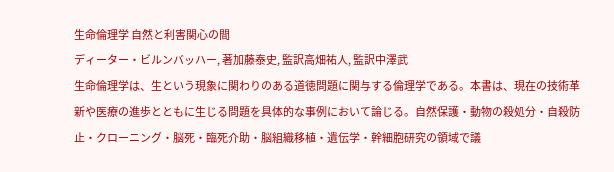生命倫理学 自然と利害関心の間
ディーター・ビルンバッハー, 著加藤泰史, 監訳高畑祐人, 監訳中澤武
生命倫理学は、生という現象に関わりのある道徳問題に関与する倫理学である。本書は、現在の技術革新や医療の進歩とともに生じる問題を具体的な事例において論じる。自然保護・動物の殺処分・自殺防止・クローニング・脳死・臨死介助・脳組織移植・遺伝学・幹細胞研究の領域で議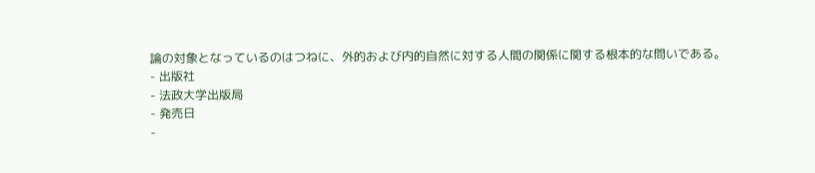論の対象となっているのはつねに、外的および内的自然に対する人間の関係に関する根本的な問いである。
- 出版社
- 法政大学出版局
- 発売日
-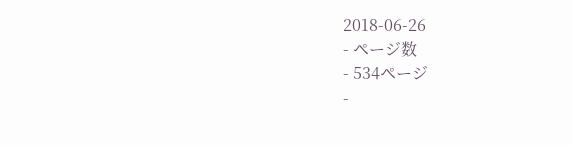2018-06-26
- ページ数
- 534ページ
-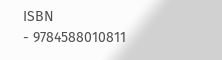ISBN
- 9784588010811